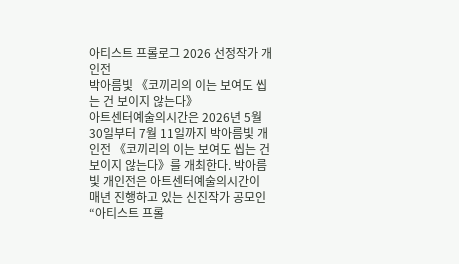아티스트 프롤로그 2026 선정작가 개인전
박아름빛 《코끼리의 이는 보여도 씹는 건 보이지 않는다》
아트센터예술의시간은 2026년 5월 30일부터 7월 11일까지 박아름빛 개인전 《코끼리의 이는 보여도 씹는 건 보이지 않는다》를 개최한다. 박아름빛 개인전은 아트센터예술의시간이 매년 진행하고 있는 신진작가 공모인 “아티스트 프롤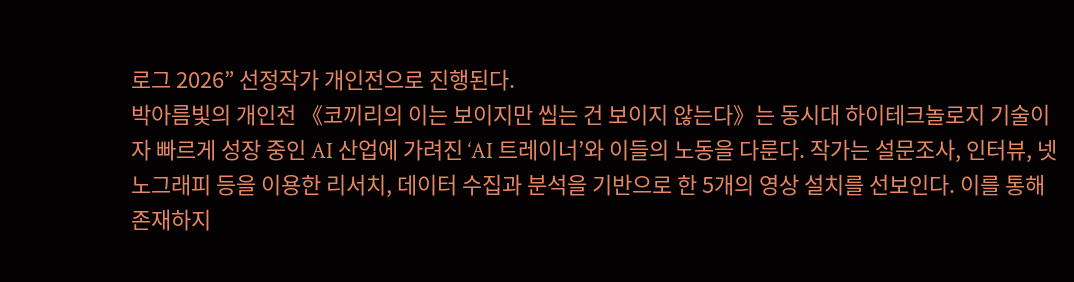로그 2026” 선정작가 개인전으로 진행된다.
박아름빛의 개인전 《코끼리의 이는 보이지만 씹는 건 보이지 않는다》는 동시대 하이테크놀로지 기술이자 빠르게 성장 중인 AI 산업에 가려진 ‘AI 트레이너’와 이들의 노동을 다룬다. 작가는 설문조사, 인터뷰, 넷노그래피 등을 이용한 리서치, 데이터 수집과 분석을 기반으로 한 5개의 영상 설치를 선보인다. 이를 통해 존재하지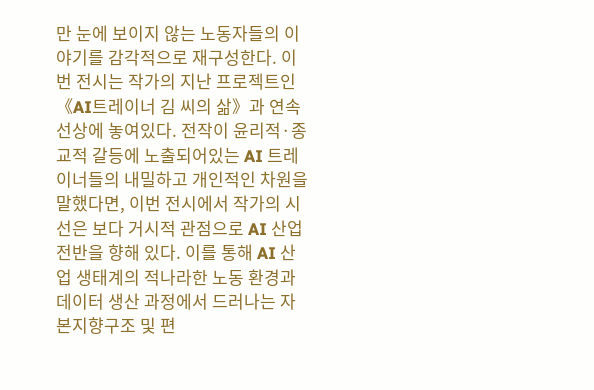만 눈에 보이지 않는 노동자들의 이야기를 감각적으로 재구성한다. 이번 전시는 작가의 지난 프로젝트인 《AI트레이너 김 씨의 삶》과 연속선상에 놓여있다. 전작이 윤리적·종교적 갈등에 노출되어있는 AI 트레이너들의 내밀하고 개인적인 차원을 말했다면, 이번 전시에서 작가의 시선은 보다 거시적 관점으로 AI 산업 전반을 향해 있다. 이를 통해 AI 산업 생태계의 적나라한 노동 환경과 데이터 생산 과정에서 드러나는 자본지향구조 및 편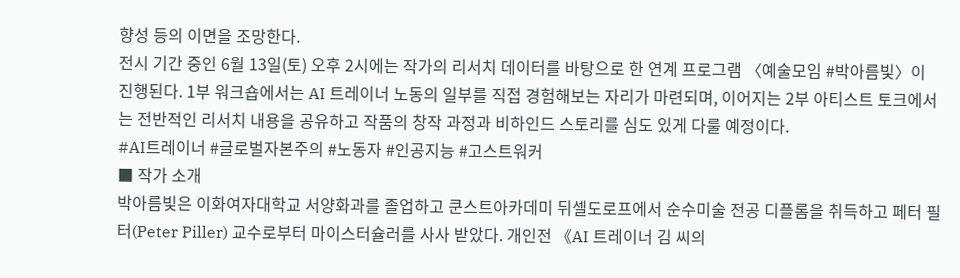향성 등의 이면을 조망한다.
전시 기간 중인 6월 13일(토) 오후 2시에는 작가의 리서치 데이터를 바탕으로 한 연계 프로그램 〈예술모임 #박아름빛〉이 진행된다. 1부 워크숍에서는 AI 트레이너 노동의 일부를 직접 경험해보는 자리가 마련되며, 이어지는 2부 아티스트 토크에서는 전반적인 리서치 내용을 공유하고 작품의 창작 과정과 비하인드 스토리를 심도 있게 다룰 예정이다.
#AI트레이너 #글로벌자본주의 #노동자 #인공지능 #고스트워커
■ 작가 소개
박아름빛은 이화여자대학교 서양화과를 졸업하고 쿤스트아카데미 뒤셀도로프에서 순수미술 전공 디플롬을 취득하고 페터 필터(Peter Piller) 교수로부터 마이스터슐러를 사사 받았다. 개인전 《AI 트레이너 김 씨의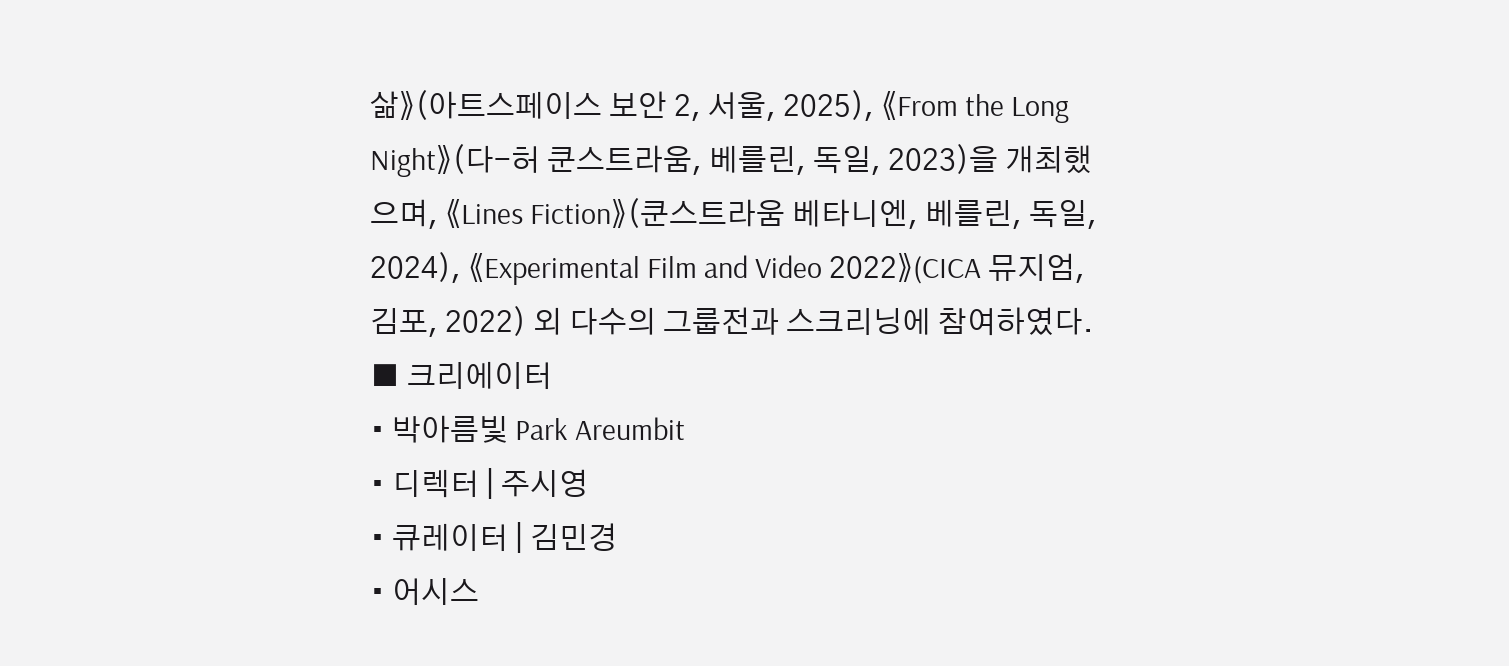삶》(아트스페이스 보안 2, 서울, 2025), 《From the Long Night》(다-허 쿤스트라움, 베를린, 독일, 2023)을 개최했으며, 《Lines Fiction》(쿤스트라움 베타니엔, 베를린, 독일, 2024), 《Experimental Film and Video 2022》(CICA 뮤지엄, 김포, 2022) 외 다수의 그룹전과 스크리닝에 참여하였다.
■ 크리에이터
• 박아름빛 Park Areumbit
• 디렉터 | 주시영
• 큐레이터 | 김민경
• 어시스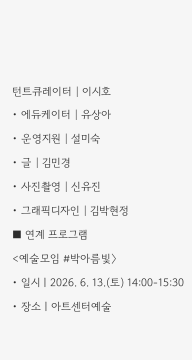턴트큐레이터 | 이시호
• 에듀케이터 | 유상아
• 운영지원 | 설미숙
• 글 | 김민경
• 사진촬영 | 신유진
• 그래픽디자인 | 김박현정
■ 연계 프로그램
<예술모임 #박아름빛〉
• 일시ㅣ2026. 6. 13.(토) 14:00-15:30
• 장소ㅣ아트센터예술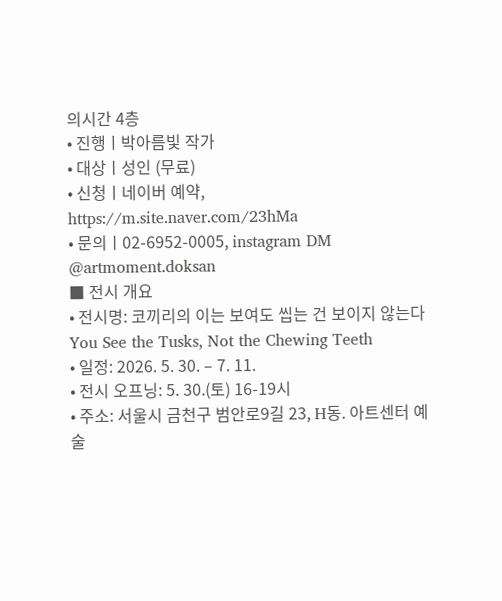의시간 4층
• 진행ㅣ박아름빛 작가
• 대상ㅣ성인 (무료)
• 신청ㅣ네이버 예약, https://m.site.naver.com/23hMa
• 문의ㅣ02-6952-0005, instagram DM @artmoment.doksan
■ 전시 개요
• 전시명: 코끼리의 이는 보여도 씹는 건 보이지 않는다 You See the Tusks, Not the Chewing Teeth
• 일정: 2026. 5. 30. – 7. 11.
• 전시 오프닝: 5. 30.(토) 16-19시
• 주소: 서울시 금천구 범안로9길 23, H동. 아트센터 예술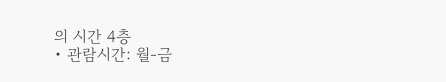의 시간 4층
• 관람시간: 월-금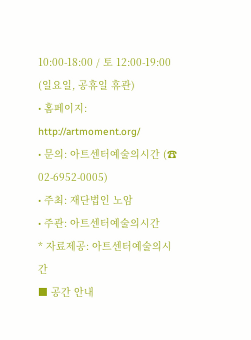10:00-18:00 / 토 12:00-19:00 (일요일, 공휴일 휴관)
• 홈페이지: http://artmoment.org/
• 문의: 아트센터예술의시간 (☎ 02-6952-0005)
• 주최: 재단법인 노암
• 주관: 아트센터예술의시간
* 자료제공: 아트센터예술의시간
■ 공간 안내